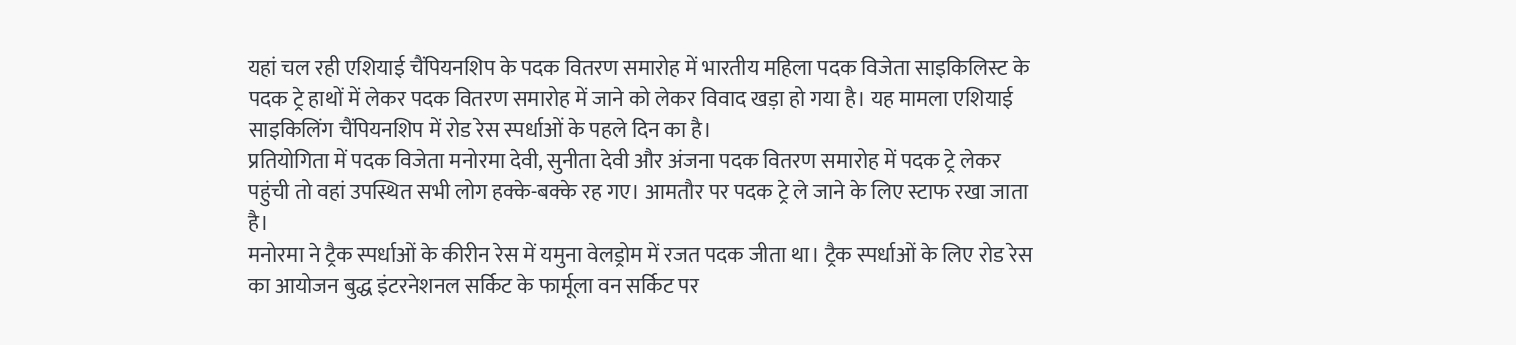यहां चल रही एशियाई चैंपियनशिप के पदक वितरण समारोह में भारतीय महिला पदक विजेता साइकिलिस्ट के पदक ट्रे हाथों में लेकर पदक वितरण समारोह में जाने को लेकर विवाद खड़ा हो गया है। यह मामला एशियाई साइकिलिंग चैंपियनशिप में रोड रेस स्पर्धाओं के पहले दिन का है।
प्रतियोगिता में पदक विजेता मनोरमा देवी, सुनीता देवी और अंजना पदक वितरण समारोह में पदक ट्रे लेकर पहुंची तो वहां उपस्थित सभी लोग हक्के-बक्के रह गए। आमतौर पर पदक ट्रे ले जाने के लिए स्टाफ रखा जाता है।
मनोरमा ने ट्रैक स्पर्धाओं के कीरीन रेस में यमुना वेलड्रोम में रजत पदक जीता था। ट्रैक स्पर्धाओं के लिए रोड रेस का आयोजन बुद्ध इंटरनेशनल सर्किट के फार्मूला वन सर्किट पर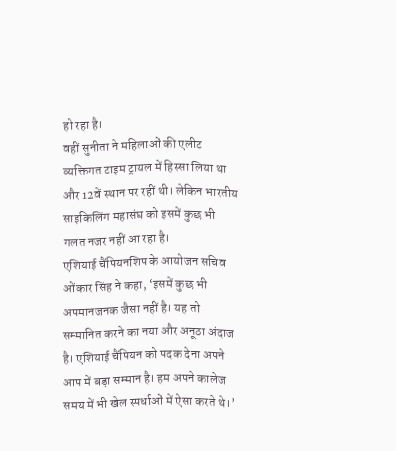हो रहा है।
वहीं सुनीता ने महिलाओं की एलीट व्यक्तिगत टाइम ट्रायल में हिस्सा लिया था और 12वें स्थान पर रहीं थी। लेकिन भारतीय साइकिलिंग महासंघ को इसमें कुछ भी गलत नजर नहीं आ रहा है।
एशियाई चैंपियनशिप के आयोजन सचिव ओंकार सिंह ने कहा, ‘इसमें कुछ भी अपमानजनक जैसा नहीं है। यह तो सम्मानित करने का नया और अनूठा अंदाज है। एशियाई चैंपियन को पदक देना अपने आप में बड़ा सम्मान है। हम अपने कालेज समय में भी खेल स्पर्धाओं में ऐसा करते थे।’